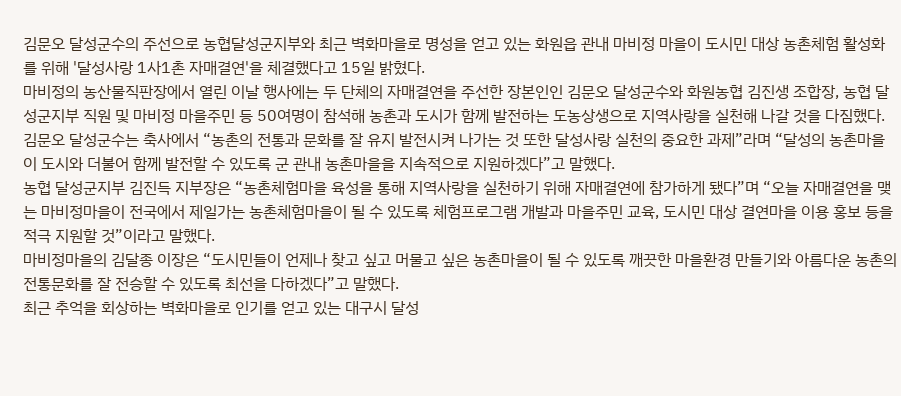김문오 달성군수의 주선으로 농협달성군지부와 최근 벽화마을로 명성을 얻고 있는 화원읍 관내 마비정 마을이 도시민 대상 농촌체험 활성화를 위해 '달성사랑 1사1촌 자매결연'을 체결했다고 15일 밝혔다.
마비정의 농산물직판장에서 열린 이날 행사에는 두 단체의 자매결연을 주선한 장본인인 김문오 달성군수와 화원농협 김진생 조합장, 농협 달성군지부 직원 및 마비정 마을주민 등 50여명이 참석해 농촌과 도시가 함께 발전하는 도농상생으로 지역사랑을 실천해 나갈 것을 다짐했다.
김문오 달성군수는 축사에서 “농촌의 전통과 문화를 잘 유지 발전시켜 나가는 것 또한 달성사랑 실천의 중요한 과제”라며 “달성의 농촌마을이 도시와 더불어 함께 발전할 수 있도록 군 관내 농촌마을을 지속적으로 지원하겠다”고 말했다.
농협 달성군지부 김진득 지부장은 “농촌체험마을 육성을 통해 지역사랑을 실천하기 위해 자매결연에 참가하게 됐다”며 “오늘 자매결연을 맺는 마비정마을이 전국에서 제일가는 농촌체험마을이 될 수 있도록 체험프로그램 개발과 마을주민 교육, 도시민 대상 결연마을 이용 홍보 등을 적극 지원할 것”이라고 말했다.
마비정마을의 김달종 이장은 “도시민들이 언제나 찾고 싶고 머물고 싶은 농촌마을이 될 수 있도록 깨끗한 마을환경 만들기와 아름다운 농촌의 전통문화를 잘 전승할 수 있도록 최선을 다하겠다”고 말했다.
최근 추억을 회상하는 벽화마을로 인기를 얻고 있는 대구시 달성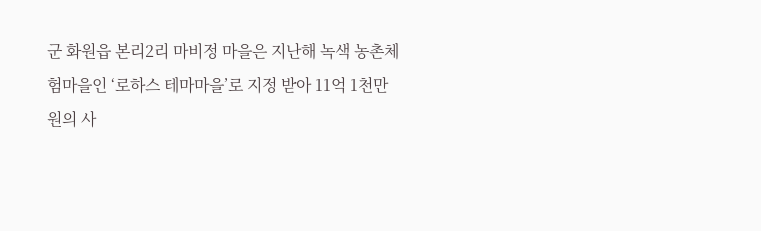군 화원읍 본리2리 마비정 마을은 지난해 녹색 농촌체험마을인 ‘로하스 테마마을’로 지정 받아 11억 1천만원의 사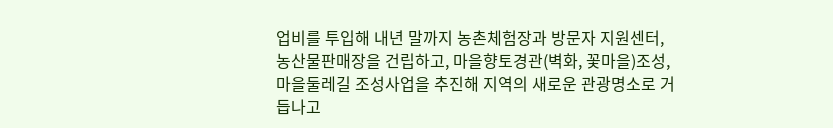업비를 투입해 내년 말까지 농촌체험장과 방문자 지원센터, 농산물판매장을 건립하고, 마을향토경관(벽화, 꽃마을)조성, 마을둘레길 조성사업을 추진해 지역의 새로운 관광명소로 거듭나고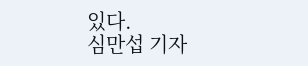있다.
심만섭 기자